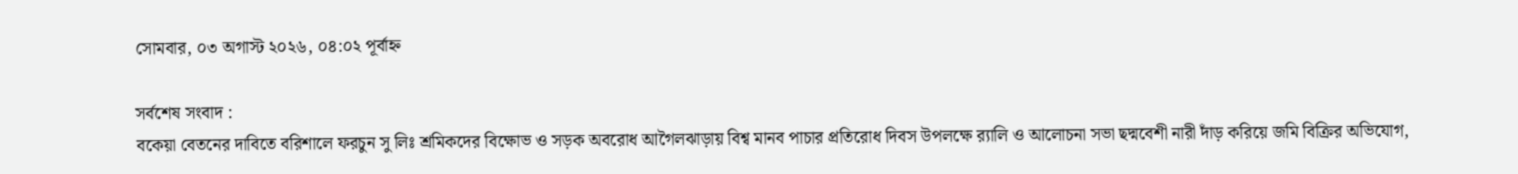সোমবার, ০৩ অগাস্ট ২০২৬, ০৪:০২ পূর্বাহ্ন

সর্বশেষ সংবাদ :
বকেয়া বেতনের দাবিতে বরিশালে ফরচুন সু লিঃ শ্রমিকদের বিক্ষোভ ও সড়ক অবরোধ আগৈলঝাড়ায় বিশ্ব মানব পাচার প্রতিরোধ দিবস উপলক্ষে র‍্যালি ও আলোচনা সভা ছদ্মবেশী নারী দাঁড় করিয়ে জমি বিক্রির অভিযোগ,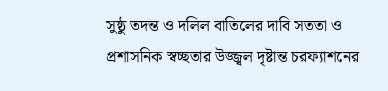সুষ্ঠু তদন্ত ও দলিল বাতিলের দাবি সততা ও প্রশাসনিক স্বচ্ছতার উজ্জ্বল দৃষ্টান্ত চরফ্যাশনের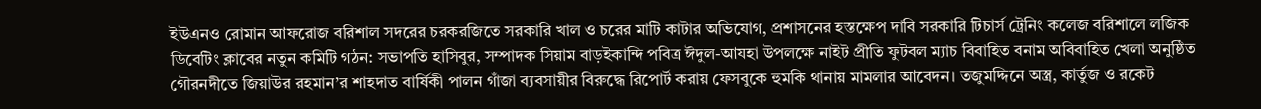ইউএনও রোমান আফরোজ বরিশাল সদরের চরকরজিতে সরকারি খাল ও চরের মাটি কাটার অভিযোগ, প্রশাসনের হস্তক্ষেপ দাবি সরকারি টিচার্স ট্রেনিং কলেজ বরিশালে লজিক ডিবেটিং ক্লাবের নতুন কমিটি গঠন: সভাপতি হাসিবুর, সম্পাদক সিয়াম বাড়ইকান্দি পবিত্র ঈদুল-আযহা উপলক্ষে নাইট প্রীতি ফুটবল ম্যাচ বিবাহিত বনাম অবিবাহিত খেলা অনুষ্ঠিত গৌরনদীতে জিয়াউর রহমান’র শাহদাত বার্ষিকী পালন গাঁজা ব্যবসায়ীর বিরুদ্ধে রিপোর্ট করায় ফেসবুকে হুমকি থানায় মামলার আবেদন। তজুমদ্দিনে অস্ত্র, কার্তুজ ও রকেট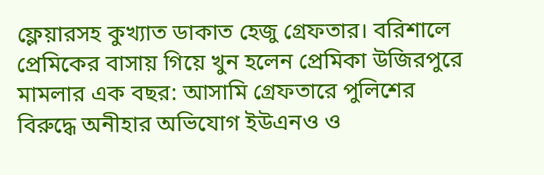ফ্লেয়ারসহ কুখ্যাত ডাকাত হেজু গ্রেফতার। বরিশালে প্রেমিকের বাসায় গিয়ে খুন হলেন প্রেমিকা উজিরপুরে মামলার এক বছর: আসামি গ্রেফতারে পুলিশের বিরুদ্ধে অনীহার অভিযোগ ইউএনও ও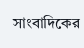সাংবাদিকের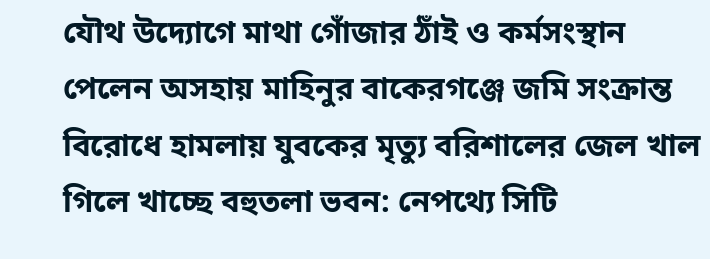যৌথ উদ্যোগে মাথা গোঁজার ঠাঁই ও কর্মসংস্থান পেলেন অসহায় মাহিনুর বাকেরগঞ্জে জমি সংক্রান্ত বিরোধে হামলায় যুবকের মৃত্যু বরিশালের জেল খাল গিলে খাচ্ছে বহুতলা ভবন: নেপথ্যে সিটি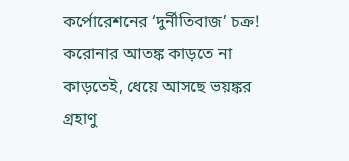কর্পোরেশনের ‘দুর্নীতিবাজ’ চক্র!
করোনার আতঙ্ক কাড়তে না কাড়তেই, ধেয়ে আসছে ভয়ঙ্কর গ্রহাণু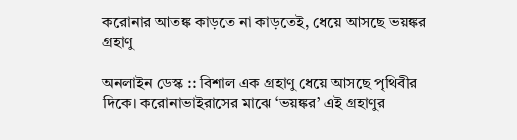করোনার আতঙ্ক কাড়তে না কাড়তেই, ধেয়ে আসছে ভয়ঙ্কর গ্রহাণু

অনলাইন ডেস্ক :: বিশাল এক গ্রহাণু ধেয়ে আসছে পৃথিবীর দিকে। করোনাভাইরাসের মাঝে ‘ভয়ঙ্কর’ এই গ্রহাণুর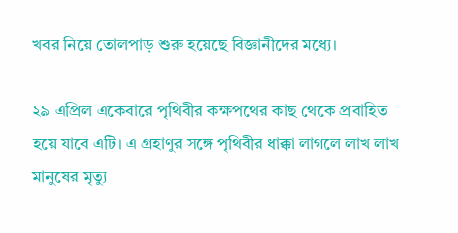খবর নিয়ে তোলপাড় শুরু হয়েছে বিজ্ঞানীদের মধ্যে।

২৯ এপ্রিল একেবারে পৃথিবীর কক্ষপথের কাছ থেকে প্রবাহিত হয়ে যাবে এটি। এ গ্রহাণুর সঙ্গে পৃথিবীর ধাক্কা লাগলে লাখ লাখ মানুষের মৃত্যু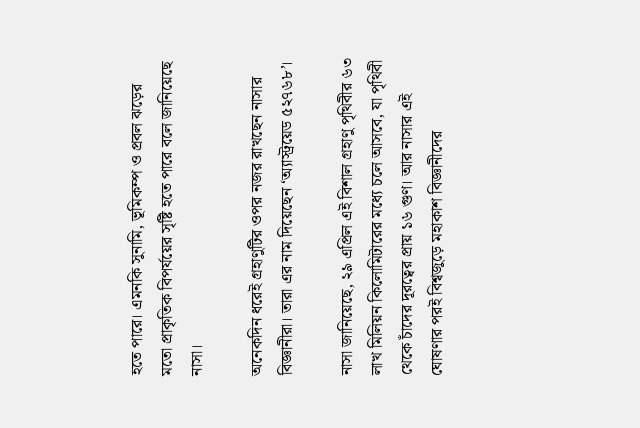হতে পারে। এমনকি সুনামি, ভূমিকম্প ও প্রবল ঝড়ের মতো প্রাকৃতিক বিপর্যয়ের সৃষ্টি হতে পারে বলে জানিয়েছে নাসা।

অনেকদিন ধরেই গ্রহাণুটির ওপর নজর রাখছেন নাসার বিজ্ঞানীরা। তারা এর নাম দিয়েছেন ‘অ্যাস্ট্রয়েড ৫২৭৬৮’।

নাসা জানিয়েছে, ২৯ এপ্রিল এই বিশাল গ্রহাণু পৃথিবীর ৬৩ লাখ মিলিয়ন কিলোমিটারের মধ্যে চলে আসবে, যা পৃথিবী থেকে চাঁদের দূরত্বের প্রায় ১৬ গুণ। আর নাসার এই ঘোষণার পরই বিশ্বজুড়ে মহাকাশ বিজ্ঞানীদের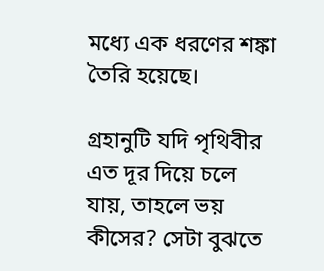মধ্যে এক ধরণের শঙ্কা তৈরি হয়েছে।

গ্রহানুটি যদি পৃথিবীর এত দূর দিয়ে চলে যায়, তাহলে ভয় কীসের? সেটা বুঝতে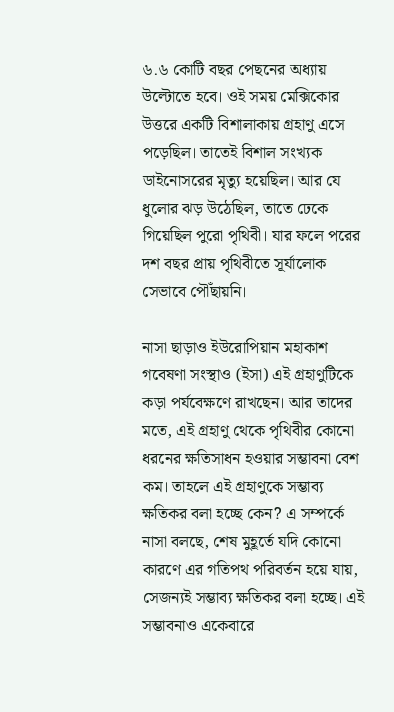৬.৬ কোটি বছর পেছনের অধ্যায় উল্টোতে হবে। ওই সময় মেক্সিকোর উত্তরে একটি বিশালাকায় গ্রহাণু এসে পড়েছিল। তাতেই বিশাল সংখ্যক ডাইনোসরের মৃত্যু হয়েছিল। আর যে ধুলোর ঝড় উঠেছিল, তাতে ঢেকে গিয়েছিল পুরো পৃথিবী। যার ফলে পরের দশ বছর প্রায় পৃথিবীতে সূর্যালোক সেভাবে পৌঁছায়নি।

নাসা ছাড়াও ইউরোপিয়ান মহাকাশ গবেষণা সংস্থাও (ইসা) এই গ্রহাণুটিকে কড়া পর্যবেক্ষণে রাখছেন। আর তাদের মতে, এই গ্রহাণু থেকে পৃথিবীর কোনো ধরনের ক্ষতিসাধন হওয়ার সম্ভাবনা বেশ কম। তাহলে এই গ্রহাণুকে সম্ভাব্য ক্ষতিকর বলা হচ্ছে কেন? এ সম্পর্কে নাসা বলছে, শেষ মুহূর্তে যদি কোনো কারণে এর গতিপথ পরিবর্তন হয়ে যায়, সেজন্যই সম্ভাব্য ক্ষতিকর বলা হচ্ছে। এই সম্ভাবনাও একেবারে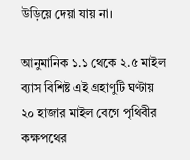উড়িয়ে দেয়া যায় না।

আনুমানিক ১.১ থেকে ২.৫ মাইল ব্যাস বিশিষ্ট এই গ্রহাণুটি ঘণ্টায় ২০ হাজার মাইল বেগে পৃথিবীর কক্ষপথের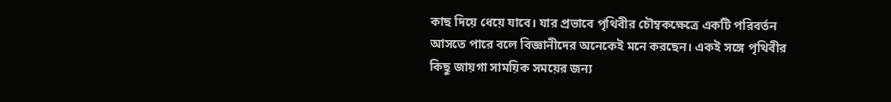কাছ দিয়ে ধেয়ে যাবে। যার প্রভাবে পৃথিবীর চৌম্বকক্ষেত্রে একটি পরিবর্তন আসতে পারে বলে বিজ্ঞানীদের অনেকেই মনে করছেন। একই সঙ্গে পৃথিবীর কিছু জায়গা সাময়িক সময়ের জন্য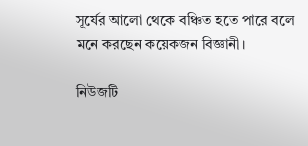সূর্যের আলো থেকে বঞ্চিত হতে পারে বলে মনে করছেন কয়েকজন বিজ্ঞানী।

নিউজটি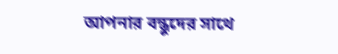আপনার বন্ধুদের সাথে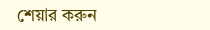শেয়ার করুন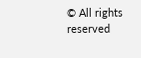© All rights reserved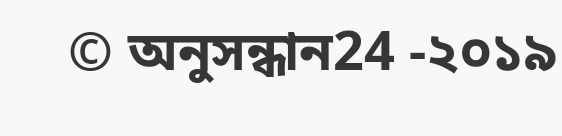© অনুসন্ধান24 -২০১৯